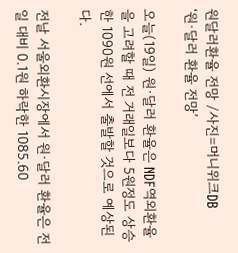원달러환율 전망 /사진=머니위크DB
‘원·달러 환율 전망’

오늘(19일) 원·달러 환율은 NDF역외환율을 고려할 때 전 거래일보다 5원정도 상승한 1090원 선에서 출발할 것으로 예상된다.

전날 서울외환시장에서 원·달러 환율은 전일 대비 0.1원 하락한 1085.60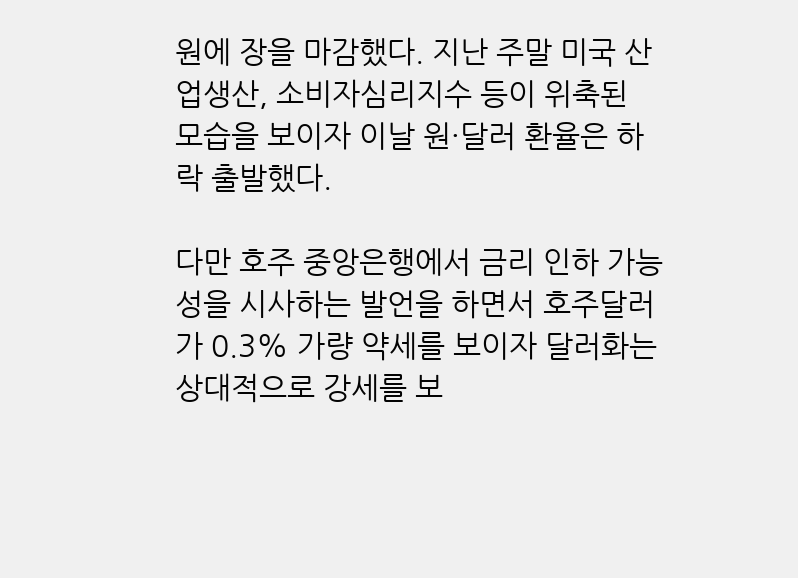원에 장을 마감했다. 지난 주말 미국 산업생산, 소비자심리지수 등이 위축된 모습을 보이자 이날 원·달러 환율은 하락 출발했다.

다만 호주 중앙은행에서 금리 인하 가능성을 시사하는 발언을 하면서 호주달러가 0.3% 가량 약세를 보이자 달러화는 상대적으로 강세를 보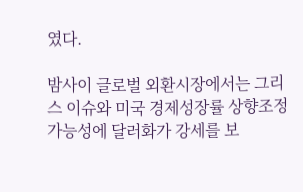였다.

밤사이 글로벌 외환시장에서는 그리스 이슈와 미국 경제성장률 상향조정 가능성에 달러화가 강세를 보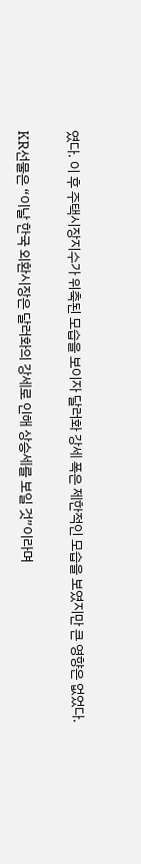였다. 이 후 주택시장지수가 위축된 모습을 보이자 달러화 강세 폭은 제한적인 모습을 보였지만 큰 영향은 없었다.

KR선물은 “이날 한국 외환시장은 달러화의 강세로 인해 상승세를 보일 것”이라며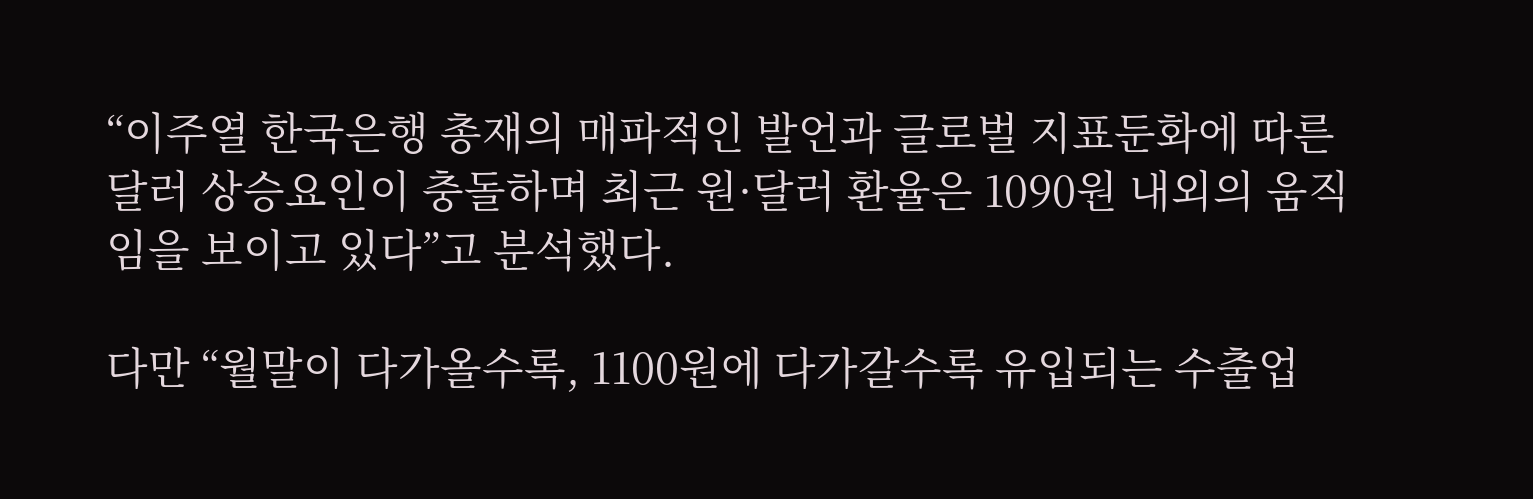“이주열 한국은행 총재의 매파적인 발언과 글로벌 지표둔화에 따른 달러 상승요인이 충돌하며 최근 원·달러 환율은 1090원 내외의 움직임을 보이고 있다”고 분석했다.

다만 “월말이 다가올수록, 1100원에 다가갈수록 유입되는 수출업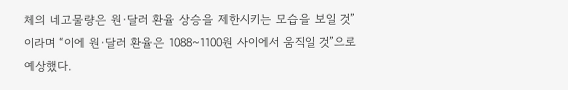체의 네고물량은 원·달러 환율 상승을 제한시키는 모습을 보일 것”이라며 “이에 원·달러 환율은 1088~1100원 사이에서 움직일 것”으로 예상했다.